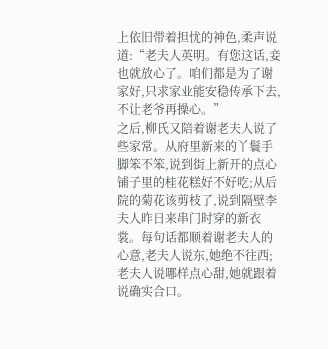上依旧带着担忧的神色,柔声说道:“老夫人英明。有您这话,妾也就放心了。咱们都是为了谢家好,只求家业能安稳传承下去,不让老爷再操心。”
之后,柳氏又陪着谢老夫人说了些家常。从府里新来的丫鬟手脚笨不笨,说到街上新开的点心铺子里的桂花糕好不好吃;从后院的菊花该剪枝了,说到隔壁李夫人昨日来串门时穿的新衣裳。每句话都顺着谢老夫人的心意,老夫人说东,她绝不往西;老夫人说哪样点心甜,她就跟着说确实合口。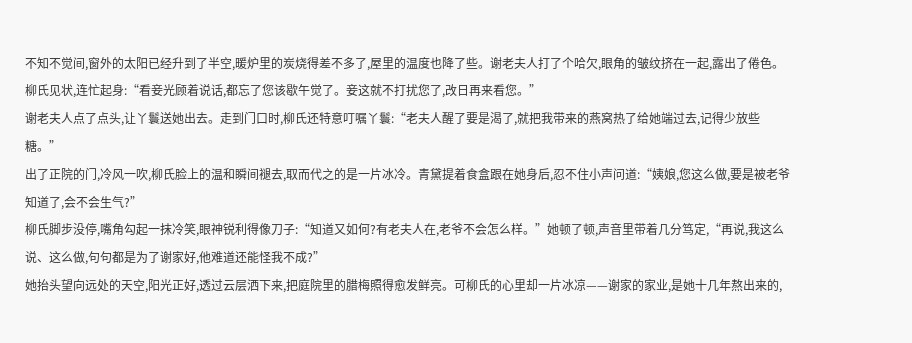不知不觉间,窗外的太阳已经升到了半空,暖炉里的炭烧得差不多了,屋里的温度也降了些。谢老夫人打了个哈欠,眼角的皱纹挤在一起,露出了倦色。
柳氏见状,连忙起身:“看妾光顾着说话,都忘了您该歇午觉了。妾这就不打扰您了,改日再来看您。”
谢老夫人点了点头,让丫鬟送她出去。走到门口时,柳氏还特意叮嘱丫鬟:“老夫人醒了要是渴了,就把我带来的燕窝热了给她端过去,记得少放些糖。”
出了正院的门,冷风一吹,柳氏脸上的温和瞬间褪去,取而代之的是一片冰冷。青黛提着食盒跟在她身后,忍不住小声问道:“姨娘,您这么做,要是被老爷知道了,会不会生气?”
柳氏脚步没停,嘴角勾起一抹冷笑,眼神锐利得像刀子:“知道又如何?有老夫人在,老爷不会怎么样。”她顿了顿,声音里带着几分笃定,“再说,我这么说、这么做,句句都是为了谢家好,他难道还能怪我不成?”
她抬头望向远处的天空,阳光正好,透过云层洒下来,把庭院里的腊梅照得愈发鲜亮。可柳氏的心里却一片冰凉——谢家的家业,是她十几年熬出来的,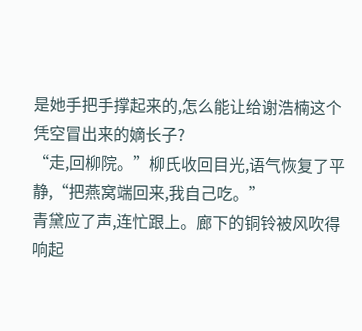是她手把手撑起来的,怎么能让给谢浩楠这个凭空冒出来的嫡长子?
“走,回柳院。”柳氏收回目光,语气恢复了平静,“把燕窝端回来,我自己吃。”
青黛应了声,连忙跟上。廊下的铜铃被风吹得响起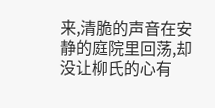来,清脆的声音在安静的庭院里回荡,却没让柳氏的心有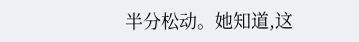半分松动。她知道,这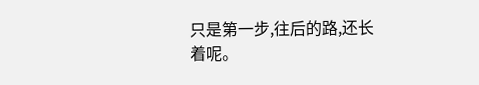只是第一步,往后的路,还长着呢。